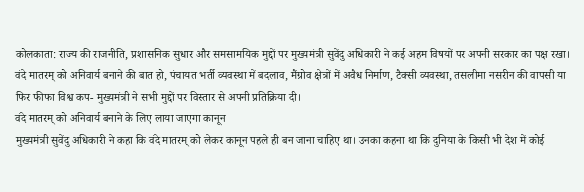कोलकाता: राज्य की राजनीति, प्रशासनिक सुधार और समसामयिक मुद्दों पर मुख्यमंत्री सुवेंदु अधिकारी ने कई अहम विषयों पर अपनी सरकार का पक्ष रखा। वंदे मातरम् को अनिवार्य बनाने की बात हो, पंचायत भर्ती व्यवस्था में बदलाव, मैंग्रोव क्षेत्रों में अवैध निर्माण, टैक्सी व्यवस्था, तसलीमा नसरीन की वापसी या फिर फीफा विश्व कप- मुख्यमंत्री ने सभी मुद्दों पर विस्तार से अपनी प्रतिक्रिया दी।
वंदे मातरम् को अनिवार्य बनाने के लिए लाया जाएगा कानून
मुख्यमंत्री सुवेंदु अधिकारी ने कहा कि वंदे मातरम् को लेकर कानून पहले ही बन जाना चाहिए था। उनका कहना था कि दुनिया के किसी भी देश में कोई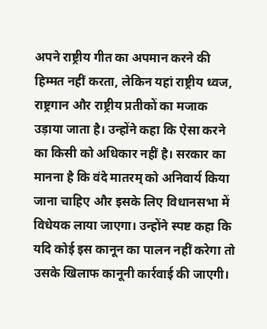अपने राष्ट्रीय गीत का अपमान करने की हिम्मत नहीं करता, लेकिन यहां राष्ट्रीय ध्वज, राष्ट्रगान और राष्ट्रीय प्रतीकों का मजाक उड़ाया जाता है। उन्होंने कहा कि ऐसा करने का किसी को अधिकार नहीं है। सरकार का मानना है कि वंदे मातरम् को अनिवार्य किया जाना चाहिए और इसके लिए विधानसभा में विधेयक लाया जाएगा। उन्होंने स्पष्ट कहा कि यदि कोई इस कानून का पालन नहीं करेगा तो उसके खिलाफ कानूनी कार्रवाई की जाएगी।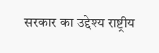सरकार का उद्देश्य राष्ट्रीय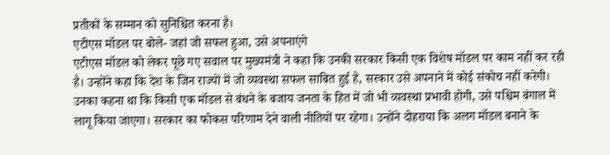प्रतीकों के सम्मान को सुनिश्चित करना है।
एटीएस मॉडल पर बोले- जहां जो सफल हुआ, उसे अपनाएंगे
एटीएस मॉडल को लेकर पूछे गए सवाल पर मुख्यमंत्री ने कहा कि उनकी सरकार किसी एक विशेष मॉडल पर काम नहीं कर रही है। उन्होंने कहा कि देश के जिन राज्यों में जो व्यवस्था सफल साबित हुई है, सरकार उसे अपनाने में कोई संकोच नहीं करेगी। उनका कहना था कि किसी एक मॉडल से बंधने के बजाय जनता के हित में जो भी व्यवस्था प्रभावी होगी, उसे पश्चिम बंगाल में लागू किया जाएगा। सरकार का फोकस परिणाम देने वाली नीतियों पर रहेगा। उन्होंने दोहराया कि अलग मॉडल बनाने के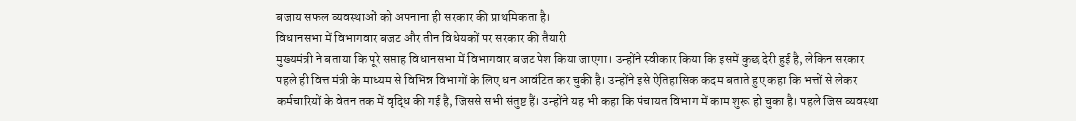बजाय सफल व्यवस्थाओं को अपनाना ही सरकार की प्राथमिकता है।
विधानसभा में विभागवार बजट और तीन विधेयकों पर सरकार की तैयारी
मुख्यमंत्री ने बताया कि पूरे सप्ताह विधानसभा में विभागवार बजट पेश किया जाएगा। उन्होंने स्वीकार किया कि इसमें कुछ देरी हुई है, लेकिन सरकार पहले ही वित्त मंत्री के माध्यम से विभिन्न विभागों के लिए धन आवंटित कर चुकी है। उन्होंने इसे ऐतिहासिक कदम बताते हुए कहा कि भत्तों से लेकर कर्मचारियों के वेतन तक में वृद्धि की गई है, जिससे सभी संतुष्ट हैं। उन्होंने यह भी कहा कि पंचायत विभाग में काम शुरू हो चुका है। पहले जिस व्यवस्था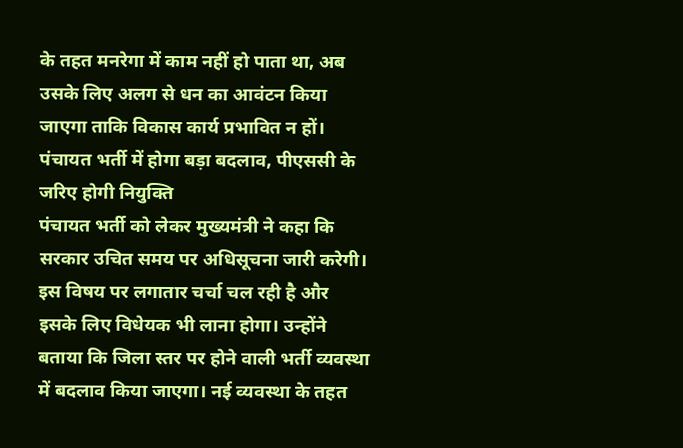के तहत मनरेगा में काम नहीं हो पाता था, अब उसके लिए अलग से धन का आवंटन किया जाएगा ताकि विकास कार्य प्रभावित न हों।
पंचायत भर्ती में होगा बड़ा बदलाव, पीएससी के जरिए होगी नियुक्ति
पंचायत भर्ती को लेकर मुख्यमंत्री ने कहा कि सरकार उचित समय पर अधिसूचना जारी करेगी। इस विषय पर लगातार चर्चा चल रही है और इसके लिए विधेयक भी लाना होगा। उन्होंने बताया कि जिला स्तर पर होने वाली भर्ती व्यवस्था में बदलाव किया जाएगा। नई व्यवस्था के तहत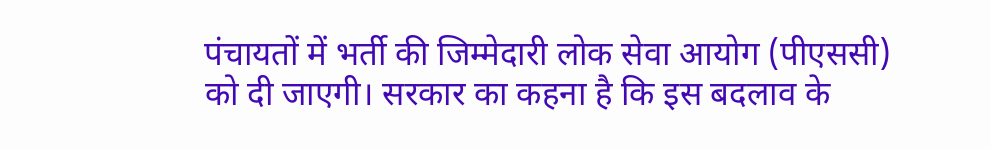पंचायतों में भर्ती की जिम्मेदारी लोक सेवा आयोग (पीएससी) को दी जाएगी। सरकार का कहना है कि इस बदलाव के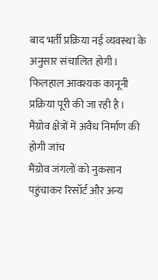बाद भर्ती प्रक्रिया नई व्यवस्था के अनुसार संचालित होगी। फिलहाल आवश्यक कानूनी प्रक्रिया पूरी की जा रही है।
मैंग्रोव क्षेत्रों में अवैध निर्माण की होगी जांच
मैंग्रोव जंगलों को नुकसान पहुंचाकर रिसॉर्ट और अन्य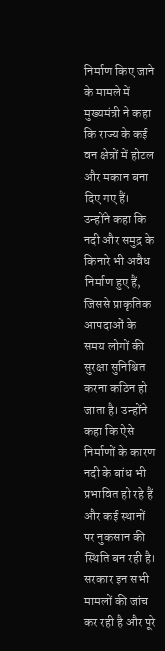निर्माण किए जाने के मामले में मुख्यमंत्री ने कहा कि राज्य के कई वन क्षेत्रों में होटल और मकान बना दिए गए हैं। उन्होंने कहा कि नदी और समुद्र के किनारे भी अवैध निर्माण हुए हैं, जिससे प्राकृतिक आपदाओं के समय लोगों की सुरक्षा सुनिश्चित करना कठिन हो जाता है। उन्होंने कहा कि ऐसे निर्माणों के कारण नदी के बांध भी प्रभावित हो रहे हैं और कई स्थानों पर नुकसान की स्थिति बन रही है। सरकार इन सभी मामलों की जांच कर रही है और पूरे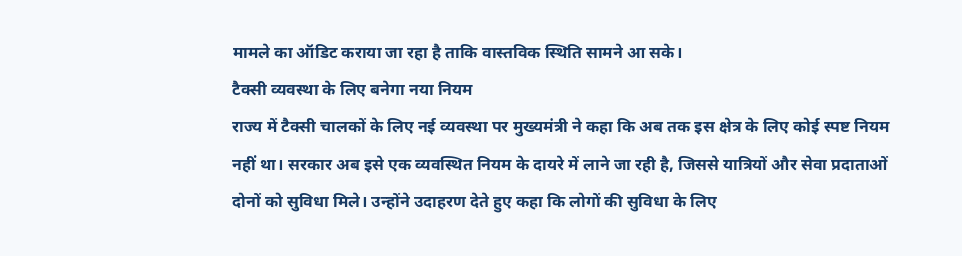मामले का ऑडिट कराया जा रहा है ताकि वास्तविक स्थिति सामने आ सके।
टैक्सी व्यवस्था के लिए बनेगा नया नियम
राज्य में टैक्सी चालकों के लिए नई व्यवस्था पर मुख्यमंत्री ने कहा कि अब तक इस क्षेत्र के लिए कोई स्पष्ट नियम नहीं था। सरकार अब इसे एक व्यवस्थित नियम के दायरे में लाने जा रही है, जिससे यात्रियों और सेवा प्रदाताओं दोनों को सुविधा मिले। उन्होंने उदाहरण देते हुए कहा कि लोगों की सुविधा के लिए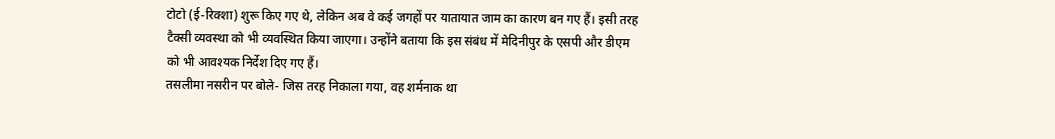टोटो (ई-रिक्शा) शुरू किए गए थे, लेकिन अब वे कई जगहों पर यातायात जाम का कारण बन गए हैं। इसी तरह टैक्सी व्यवस्था को भी व्यवस्थित किया जाएगा। उन्होंने बताया कि इस संबंध में मेदिनीपुर के एसपी और डीएम को भी आवश्यक निर्देश दिए गए हैं।
तसलीमा नसरीन पर बोले- जिस तरह निकाला गया, वह शर्मनाक था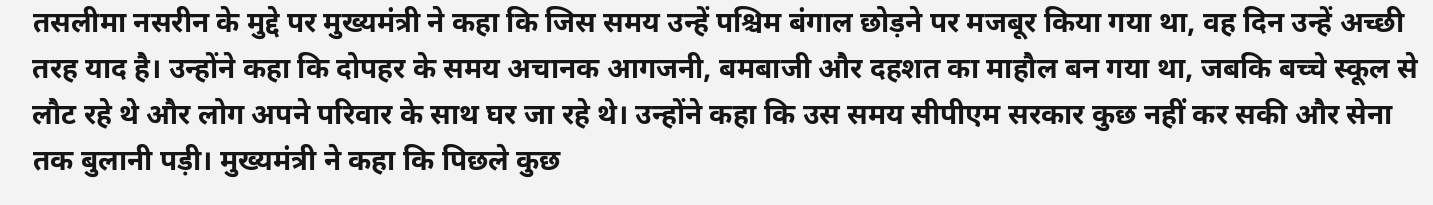तसलीमा नसरीन के मुद्दे पर मुख्यमंत्री ने कहा कि जिस समय उन्हें पश्चिम बंगाल छोड़ने पर मजबूर किया गया था, वह दिन उन्हें अच्छी तरह याद है। उन्होंने कहा कि दोपहर के समय अचानक आगजनी, बमबाजी और दहशत का माहौल बन गया था, जबकि बच्चे स्कूल से लौट रहे थे और लोग अपने परिवार के साथ घर जा रहे थे। उन्होंने कहा कि उस समय सीपीएम सरकार कुछ नहीं कर सकी और सेना तक बुलानी पड़ी। मुख्यमंत्री ने कहा कि पिछले कुछ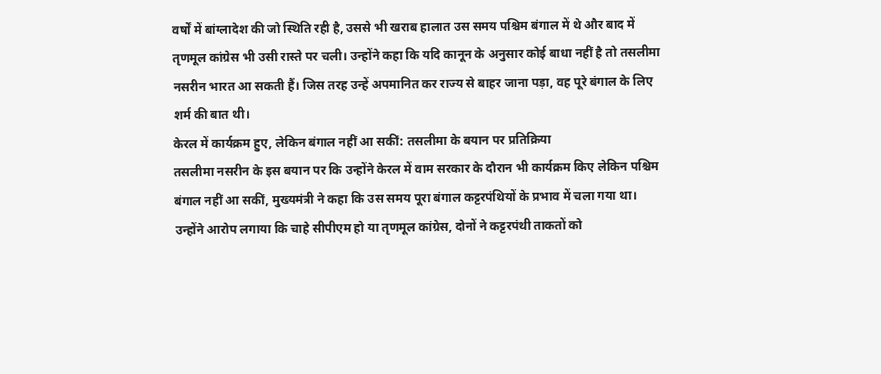वर्षों में बांग्लादेश की जो स्थिति रही है, उससे भी खराब हालात उस समय पश्चिम बंगाल में थे और बाद में तृणमूल कांग्रेस भी उसी रास्ते पर चली। उन्होंने कहा कि यदि कानून के अनुसार कोई बाधा नहीं है तो तसलीमा नसरीन भारत आ सकती हैं। जिस तरह उन्हें अपमानित कर राज्य से बाहर जाना पड़ा, वह पूरे बंगाल के लिए शर्म की बात थी।
केरल में कार्यक्रम हुए, लेकिन बंगाल नहीं आ सकीं: तसलीमा के बयान पर प्रतिक्रिया
तसलीमा नसरीन के इस बयान पर कि उन्होंने केरल में वाम सरकार के दौरान भी कार्यक्रम किए लेकिन पश्चिम बंगाल नहीं आ सकीं, मुख्यमंत्री ने कहा कि उस समय पूरा बंगाल कट्टरपंथियों के प्रभाव में चला गया था। उन्होंने आरोप लगाया कि चाहे सीपीएम हो या तृणमूल कांग्रेस, दोनों ने कट्टरपंथी ताकतों को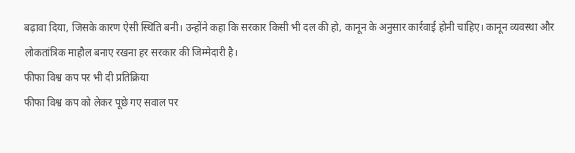बढ़ावा दिया, जिसके कारण ऐसी स्थिति बनी। उन्होंने कहा कि सरकार किसी भी दल की हो, कानून के अनुसार कार्रवाई होनी चाहिए। कानून व्यवस्था और लोकतांत्रिक माहौल बनाए रखना हर सरकार की जिम्मेदारी है।
फीफा विश्व कप पर भी दी प्रतिक्रिया
फीफा विश्व कप को लेकर पूछे गए सवाल पर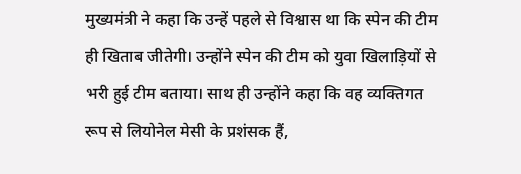मुख्यमंत्री ने कहा कि उन्हें पहले से विश्वास था कि स्पेन की टीम ही खिताब जीतेगी। उन्होंने स्पेन की टीम को युवा खिलाड़ियों से भरी हुई टीम बताया। साथ ही उन्होंने कहा कि वह व्यक्तिगत रूप से लियोनेल मेसी के प्रशंसक हैं,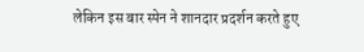लेकिन इस बार स्पेन ने शानदार प्रदर्शन करते हुए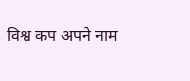विश्व कप अपने नाम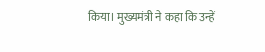किया। मुख्यमंत्री ने कहा कि उन्हें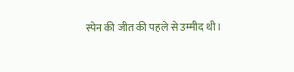स्पेन की जीत की पहले से उम्मीद थी।